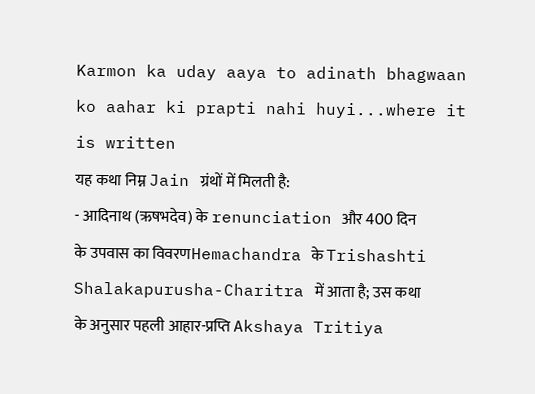Karmon ka uday aaya to adinath bhagwaan ko aahar ki prapti nahi huyi...where it is written
यह कथा निम्न Jain ग्रंथों में मिलती है:
- आदिनाथ (ऋषभदेव) के renunciation और 400 दिन के उपवास का विवरणHemachandra के Trishashti Shalakapurusha-Charitra में आता है; उस कथा के अनुसार पहली आहार-प्रप्ति Akshaya Tritiya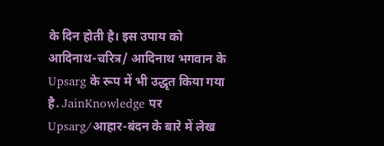के दिन होती है। इस उपाय को आदिनाथ-चरित्र/ आदिनाथ भगवान के Upsarg के रूप में भी उद्धृत किया गया है. JainKnowledge पर Upsarg/आहार-बंदन के बारे में लेख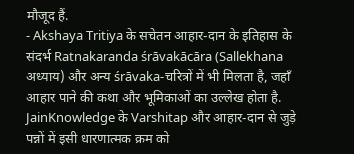मौजूद हैं.
- Akshaya Tritiya के सचेतन आहार-दान के इतिहास के संदर्भ Ratnakaranda śrāvakācāra (Sallekhana अध्याय) और अन्य śrāvaka-चरित्रों में भी मिलता है, जहाँ आहार पाने की कथा और भूमिकाओं का उल्लेख होता है. JainKnowledge के Varshitap और आहार-दान से जुड़े पन्नों में इसी धारणात्मक क्रम को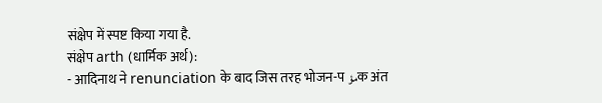संक्षेप में स्पष्ट किया गया है.
संक्षेप arth (धार्मिक अर्थ):
- आदिनाथ ने renunciation के बाद जिस तरह भोजन-प مؤक अंत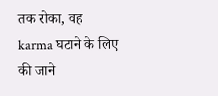तक रोका, वह karma घटाने के लिए की जाने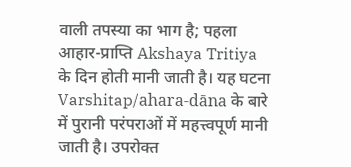वाली तपस्या का भाग है; पहला आहार-प्राप्ति Akshaya Tritiya के दिन होती मानी जाती है। यह घटना Varshitap/ahara-dāna के बारे में पुरानी परंपराओं में महत्त्वपूर्ण मानी जाती है। उपरोक्त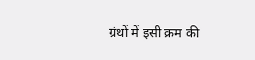ग्रंथों में इसी क्रम की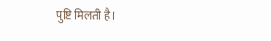पुष्टि मिलती है।